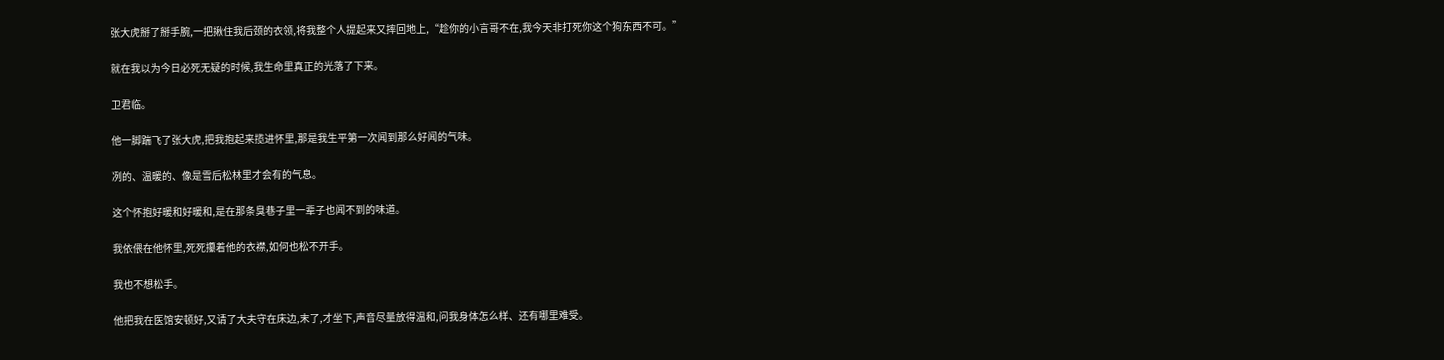张大虎掰了掰手腕,一把揪住我后颈的衣领,将我整个人提起来又摔回地上,“趁你的小言哥不在,我今天非打死你这个狗东西不可。”

就在我以为今日必死无疑的时候,我生命里真正的光落了下来。

卫君临。

他一脚踹飞了张大虎,把我抱起来揽进怀里,那是我生平第一次闻到那么好闻的气味。

冽的、温暖的、像是雪后松林里才会有的气息。

这个怀抱好暖和好暖和,是在那条臭巷子里一辈子也闻不到的味道。

我依偎在他怀里,死死攥着他的衣襟,如何也松不开手。

我也不想松手。

他把我在医馆安顿好,又请了大夫守在床边,末了,才坐下,声音尽量放得温和,问我身体怎么样、还有哪里难受。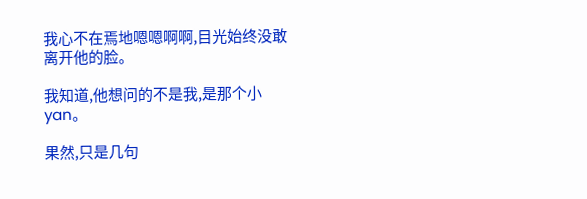我心不在焉地嗯嗯啊啊,目光始终没敢离开他的脸。

我知道,他想问的不是我,是那个小yan。

果然,只是几句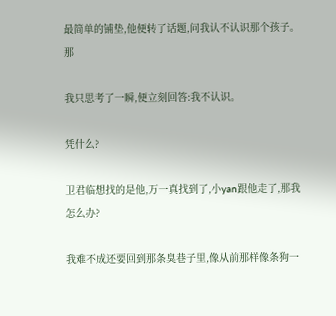最简单的铺垫,他便转了话题,问我认不认识那个孩子。那

我只思考了一瞬,便立刻回答:我不认识。

凭什么?

卫君临想找的是他,万一真找到了,小yan跟他走了,那我怎么办?

我难不成还要回到那条臭巷子里,像从前那样像条狗一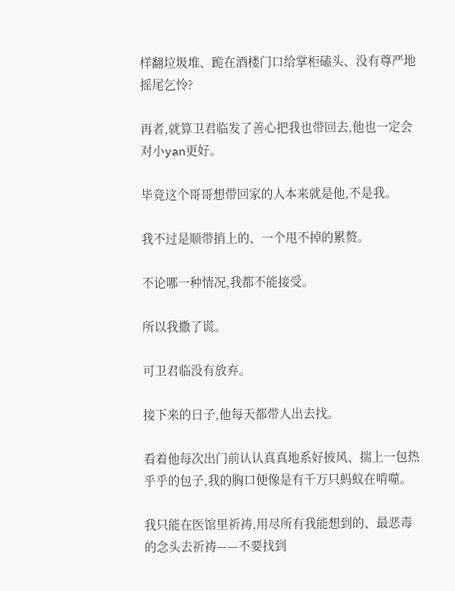样翻垃圾堆、跪在酒楼门口给掌柜磕头、没有尊严地摇尾乞怜?

再者,就算卫君临发了善心把我也带回去,他也一定会对小yan更好。

毕竟这个哥哥想带回家的人本来就是他,不是我。

我不过是顺带捎上的、一个甩不掉的累赘。

不论哪一种情况,我都不能接受。

所以我撒了谎。

可卫君临没有放弃。

接下来的日子,他每天都带人出去找。

看着他每次出门前认认真真地系好披风、揣上一包热乎乎的包子,我的胸口便像是有千万只蚂蚁在啃噬。

我只能在医馆里祈祷,用尽所有我能想到的、最恶毒的念头去祈祷——不要找到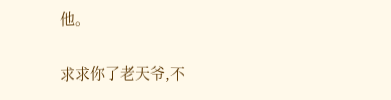他。

求求你了老天爷,不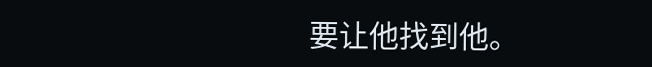要让他找到他。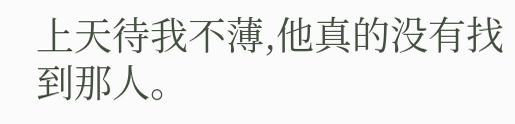上天待我不薄,他真的没有找到那人。